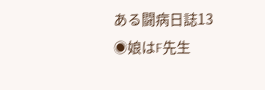ある闘病日誌13
◉娘はF先生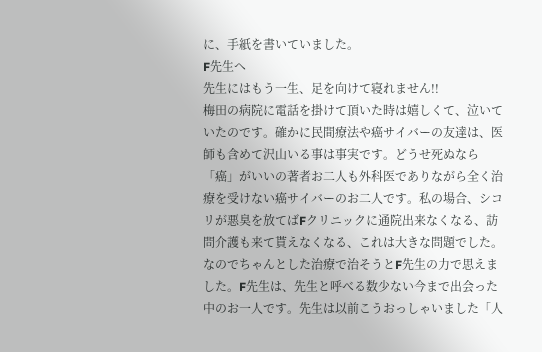に、手紙を書いていました。
F先生へ
先生にはもう一生、足を向けて寝れません!!
梅田の病院に電話を掛けて頂いた時は嬉しくて、泣いていたのです。確かに民間療法や癌サイバーの友達は、医師も含めて沢山いる事は事実です。どうせ死ぬなら「癌」がいいの著者お二人も外科医でありながら全く治療を受けない癌サイバーのお二人です。私の場合、シコリが悪臭を放てばFクリニックに通院出来なくなる、訪問介護も来て貰えなくなる、これは大きな問題でした。なのでちゃんとした治療で治そうとF先生の力で思えました。F先生は、先生と呼べる数少ない今まで出会った中のお一人です。先生は以前こうおっしゃいました「人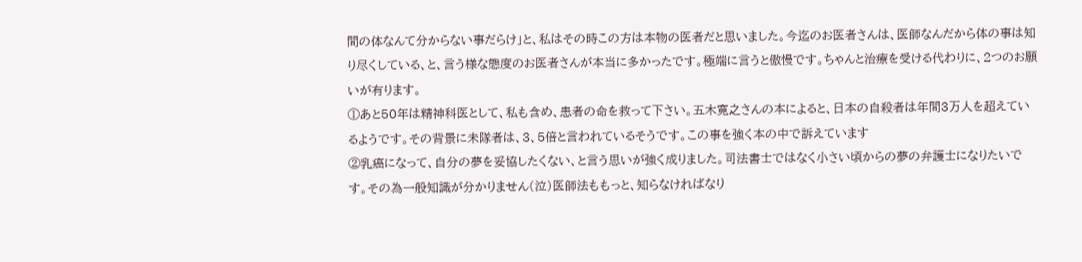間の体なんて分からない事だらけ」と、私はその時この方は本物の医者だと思いました。今迄のお医者さんは、医師なんだから体の事は知り尽くしている、と、言う様な態度のお医者さんが本当に多かったです。極端に言うと傲慢です。ちゃんと治療を受ける代わりに、2つのお願いが有ります。
①あと50年は精神科医として、私も含め、患者の命を救って下さい。五木寛之さんの本によると、日本の自殺者は年間3万人を超えているようです。その背景に未隊者は、3、5倍と言われているそうです。この事を強く本の中で訴えています
②乳癌になって、自分の夢を妥協したくない、と言う思いが強く成りました。司法書士ではなく小さい頃からの夢の弁護士になりたいです。その為一般知識が分かりません(泣)医師法ももっと、知らなければなり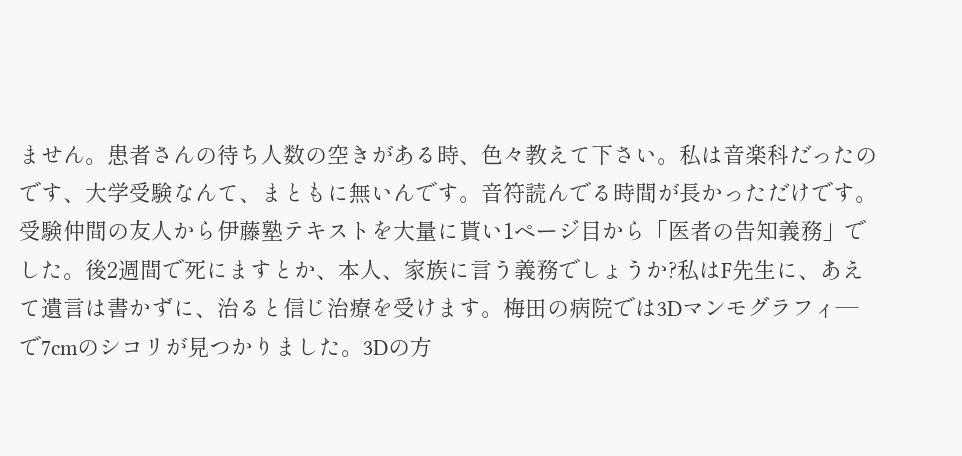ません。患者さんの待ち人数の空きがある時、色々教えて下さい。私は音楽科だったのです、大学受験なんて、まともに無いんです。音符読んでる時間が長かっただけです。受験仲間の友人から伊藤塾テキストを大量に貰い1ページ目から「医者の告知義務」でした。後2週間で死にますとか、本人、家族に言う義務でしょうか?私はF先生に、あえて遺言は書かずに、治ると信じ治療を受けます。梅田の病院では3Dマンモグラフィ―で7cmのシコリが見つかりました。3Dの方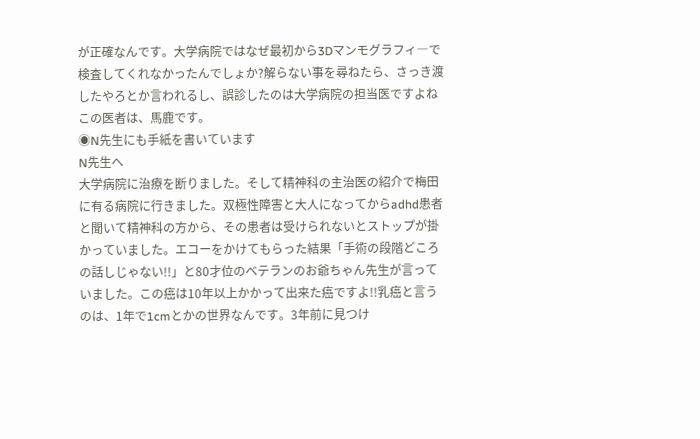が正確なんです。大学病院ではなぜ最初から3Dマンモグラフィ―で検査してくれなかったんでしょか?解らない事を尋ねたら、さっき渡したやろとか言われるし、誤診したのは大学病院の担当医ですよねこの医者は、馬鹿です。
◉N先生にも手紙を書いています
N先生へ
大学病院に治療を断りました。そして精神科の主治医の紹介で梅田に有る病院に行きました。双極性障害と大人になってからadhd患者と聞いて精神科の方から、その患者は受けられないとストップが掛かっていました。エコーをかけてもらった結果「手術の段階どころの話しじゃない!!」と80才位のベテランのお爺ちゃん先生が言っていました。この癌は10年以上かかって出来た癌ですよ!!乳癌と言うのは、1年で1cmとかの世界なんです。3年前に見つけ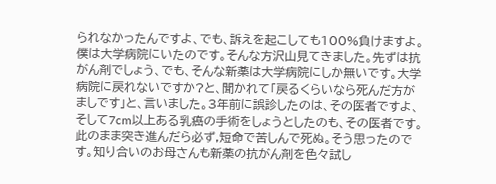られなかったんですよ、でも、訴えを起こしても100%負けますよ。僕は大学病院にいたのです。そんな方沢山見てきました。先ずは抗がん剤でしょう、でも、そんな新薬は大学病院にしか無いです。大学病院に戻れないですか?と、聞かれて「戻るくらいなら死んだ方がましです」と、言いました。3年前に誤診したのは、その医者ですよ、そして7cm以上ある乳癌の手術をしょうとしたのも、その医者です。此のまま突き進んだら必ず,短命で苦しんで死ぬ。そう思ったのです。知り合いのお母さんも新薬の抗がん剤を色々試し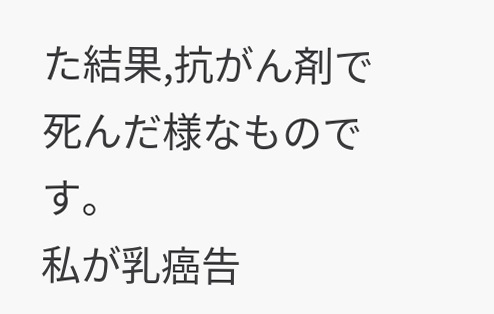た結果,抗がん剤で死んだ様なものです。
私が乳癌告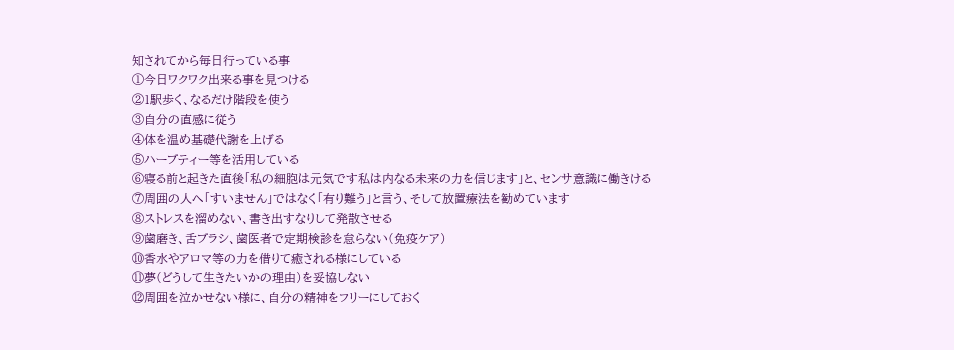知されてから毎日行っている事
①今日ワクワク出来る事を見つける
②1駅歩く、なるだけ階段を使う
③自分の直感に従う
④体を温め基礎代謝を上げる
⑤ハーブティー等を活用している
⑥寝る前と起きた直後「私の細胞は元気です私は内なる未来の力を信じます」と、センサ意識に働きける
⑦周囲の人へ「すいません」ではなく「有り難う」と言う、そして放置療法を勧めています
⑧ストレスを溜めない、書き出すなりして発散させる
⑨歯磨き、舌ブラシ、歯医者で定期検診を怠らない(免疫ケア)
⑩香水やアロマ等の力を借りて癒される様にしている
⑪夢(どうして生きたいかの理由)を妥協しない
⑫周囲を泣かせない様に、自分の精神をフリーにしておく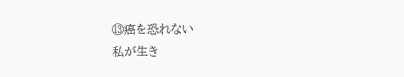⑬癌を恐れない
私が生き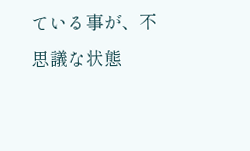ている事が、不思議な状態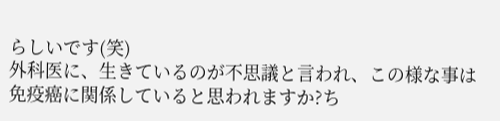らしいです(笑)
外科医に、生きているのが不思議と言われ、この様な事は免疫癌に関係していると思われますか?ち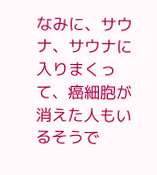なみに、サウナ、サウナに入りまくって、癌細胞が消えた人もいるそうで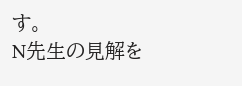す。
N先生の見解を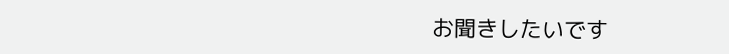お聞きしたいです